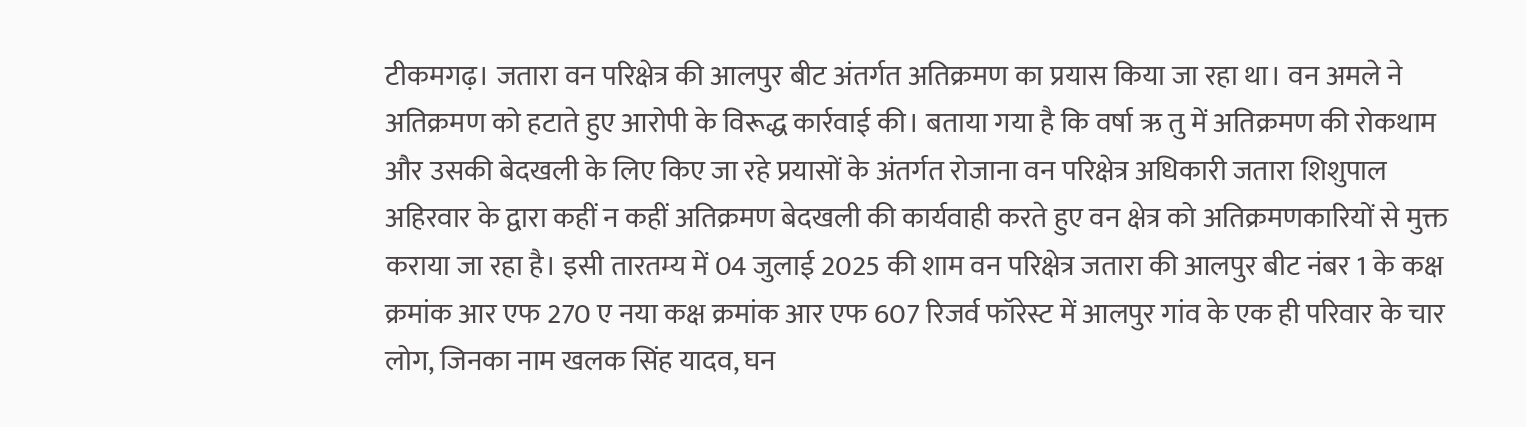टीकमगढ़। जतारा वन परिक्षेत्र की आलपुर बीट अंतर्गत अतिक्रमण का प्रयास किया जा रहा था। वन अमले ने अतिक्रमण को हटाते हुए आरोपी के विरूद्ध कार्रवाई की। बताया गया है कि वर्षा ऋ तु में अतिक्रमण की रोकथाम और उसकी बेदखली के लिए किए जा रहे प्रयासों के अंतर्गत रोजाना वन परिक्षेत्र अधिकारी जतारा शिशुपाल अहिरवार के द्वारा कहीं न कहीं अतिक्रमण बेदखली की कार्यवाही करते हुए वन क्षेत्र को अतिक्रमणकारियों से मुक्त कराया जा रहा है। इसी तारतम्य में 04 जुलाई 2025 की शाम वन परिक्षेत्र जतारा की आलपुर बीट नंबर 1 के कक्ष क्रमांक आर एफ 270 ए नया कक्ष क्रमांक आर एफ 607 रिजर्व फॉरेस्ट में आलपुर गांव के एक ही परिवार के चार लोग, जिनका नाम खलक सिंह यादव, घन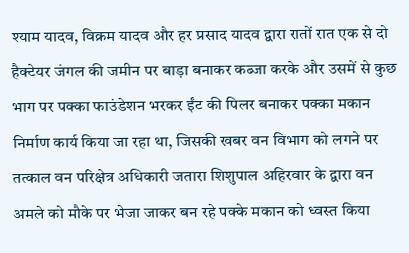श्याम यादव, विक्रम यादव और हर प्रसाद यादव द्वारा रातों रात एक से दो हैक्टेयर जंगल की जमीन पर बाड़ा बनाकर कब्जा करके और उसमें से कुछ भाग पर पक्का फाउंडेशन भरकर ईंट की पिलर बनाकर पक्का मकान निर्माण कार्य किया जा रहा था, जिसकी खबर वन विभाग को लगने पर तत्काल वन परिक्षेत्र अधिकारी जतारा शिशुपाल अहिरवार के द्वारा वन अमले को मौके पर भेजा जाकर बन रहे पक्के मकान को ध्वस्त किया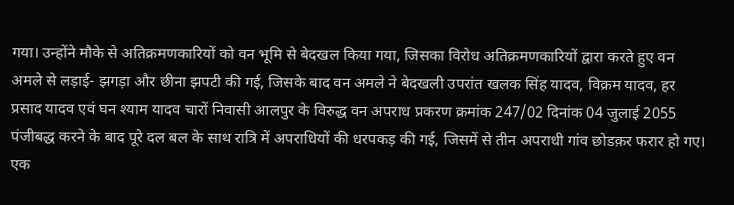गया। उन्होंने मौके से अतिक्रमणकारियों को वन भूमि से बेदखल किया गया, जिसका विरोध अतिक्रमणकारियों द्वारा करते हुए वन अमले से लड़ाई- झगड़ा और छीना झपटी की गई, जिसके बाद वन अमले ने बेदखली उपरांत खलक सिंह यादव, विक्रम यादव, हर प्रसाद यादव एवं घन श्याम यादव चारों निवासी आलपुर के विरुद्ध वन अपराध प्रकरण क्रमांक 247/02 दिनांक 04 जुलाई 2055 पंजीबद्ध करने के बाद पूरे दल बल के साथ रात्रि में अपराधियों की धरपकड़ की गई, जिसमें से तीन अपराधी गांव छोडक़र फरार हो गए। एक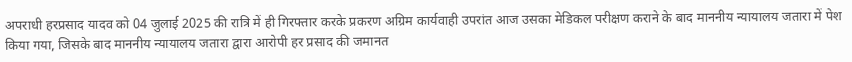अपराधी हरप्रसाद यादव को 04 जुलाई 2025 की रात्रि में ही गिरफ्तार करके प्रकरण अग्रिम कार्यवाही उपरांत आज उसका मेडिकल परीक्षण कराने के बाद माननीय न्यायालय जतारा में पेश किया गया, जिसके बाद माननीय न्यायालय जतारा द्वारा आरोपी हर प्रसाद की जमानत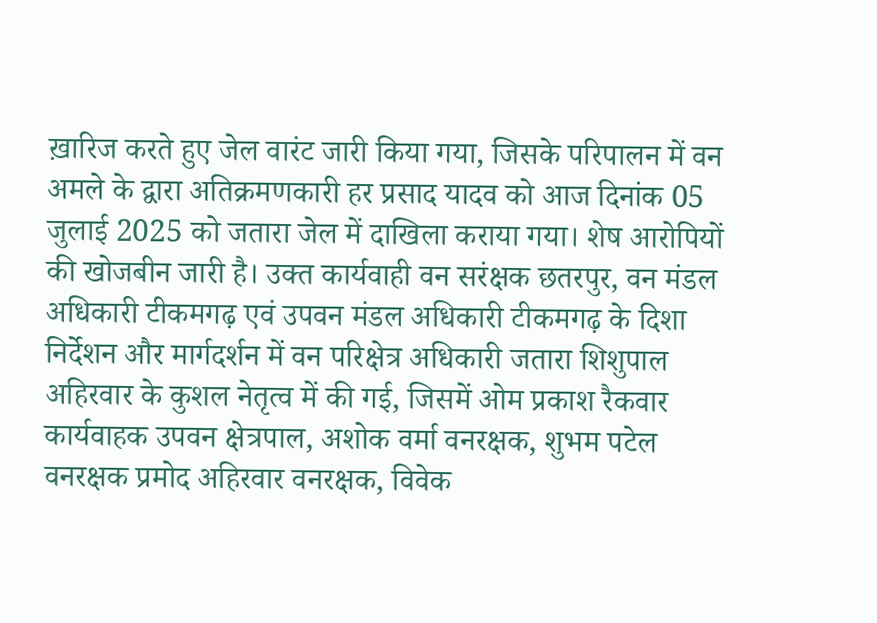ख़ारिज करते हुए जेल वारंट जारी किया गया, जिसके परिपालन में वन अमले के द्वारा अतिक्रमणकारी हर प्रसाद यादव को आज दिनांक 05 जुलाई 2025 को जतारा जेल में दाखिला कराया गया। शेष आरोपियों की खोजबीन जारी है। उक्त कार्यवाही वन सरंक्षक छतरपुर, वन मंडल अधिकारी टीकमगढ़ एवं उपवन मंडल अधिकारी टीकमगढ़ के दिशा निर्देशन और मार्गदर्शन में वन परिक्षेत्र अधिकारी जतारा शिशुपाल अहिरवार के कुशल नेतृत्व में की गई, जिसमें ओम प्रकाश रैकवार कार्यवाहक उपवन क्षेत्रपाल, अशोक वर्मा वनरक्षक, शुभम पटेल वनरक्षक प्रमोद अहिरवार वनरक्षक, विवेक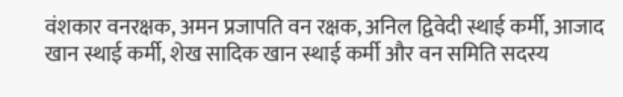वंशकार वनरक्षक, अमन प्रजापति वन रक्षक, अनिल द्विवेदी स्थाई कर्मी, आजाद खान स्थाई कर्मी, शेख सादिक खान स्थाई कर्मी और वन समिति सदस्य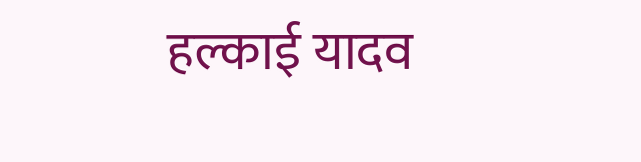हल्काई यादव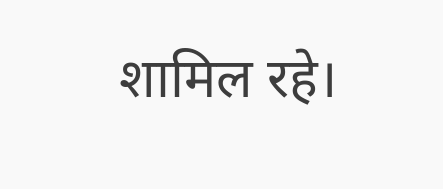शामिल रहे।